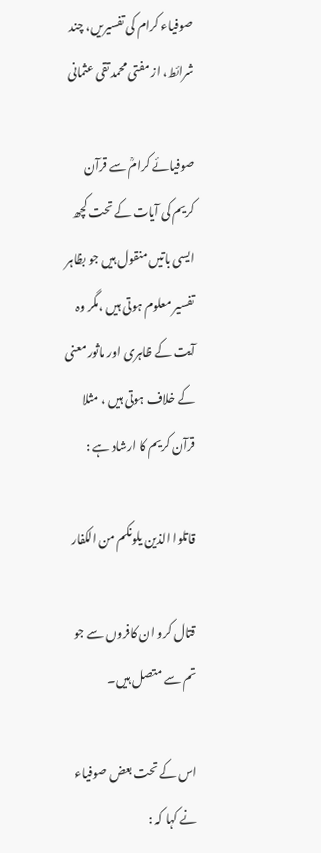صوفیاء کرام کی تفسیریں، چند شرائط، از مفتی محمد تقی عثمانی

صوفیائے کرامؒ سے قرآن کریم کی آیات کے تحت کچھ ایسی باتیں منقول ہیں جو بظاہر تفسیر معلوم ہوتی ہیں ،مگر وہ آیت کے ظاہری اور ماثور معنی کے خلاف ہوتی ہیں ، مثلا قرآن کریم کا ارشاد ہے :

قاتلوا الذین یلونکم من الکفار

قتال کرو ان کافروں سے جو تم سے متصل ہیں۔

اس کے تحت بعض صوفیاء نے کہا کہ :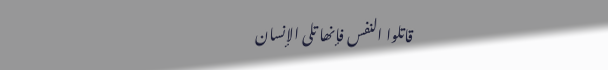قاتلوا النفس فإنھا تلی الإنسان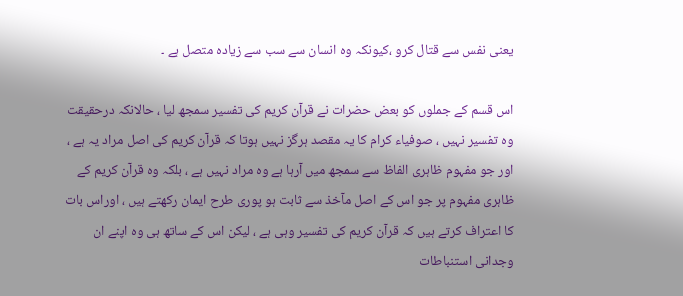یعنی نفس سے قتال کرو ،کیونکہ وہ انسان سے سب سے زیادہ متصل ہے ۔

اس قسم کے جملوں کو بعض حضرات نے قرآن کریم کی تفسیر سمجھ لیا ، حالانکہ درحقیقت وہ تفسیر نہیں ، صوفیاء کرام کا یہ مقصد ہرگز نہیں ہوتا کہ قرآن کریم کی اصل مراد یہ ہے ، اور جو مفہوم ظاہری الفاظ سے سمجھ میں آرہا ہے وہ مراد نہیں ہے ، بلکہ وہ قرآن کریم کے ظاہری مفہوم پر جو اس کے اصل مآخذ سے ثابت ہو پوری طرح ایمان رکھتے ہیں ، اوراس بات کا اعتراف کرتے ہیں کہ قرآن کریم کی تفسیر وہی ہے ، لیکن اس کے ساتھ ہی وہ اپنے ان وجدانی استنباطات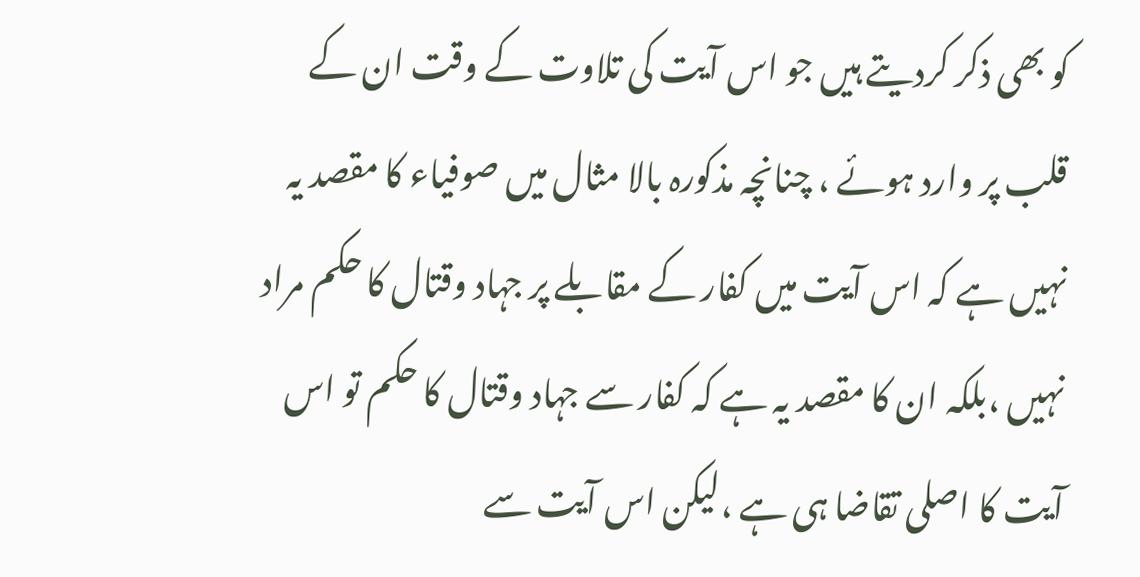کو بھی ذکر کردیتے ہیں جو اس آیت کی تلاوت کے وقت ان کے قلب پر وارد ہوئے ، چنانچہ مذکورہ بالا مثال میں صوفیاء کا مقصد یہ نہیں ہے کہ اس آیت میں کفار کے مقابلے پر جہاد وقتال کا حکم مراد نہیں ،بلکہ ان کا مقصد یہ ہے کہ کفار سے جہاد وقتال کا حکم تو اس آیت کا اصلی تقاضا ہی ہے ،لیکن اس آیت سے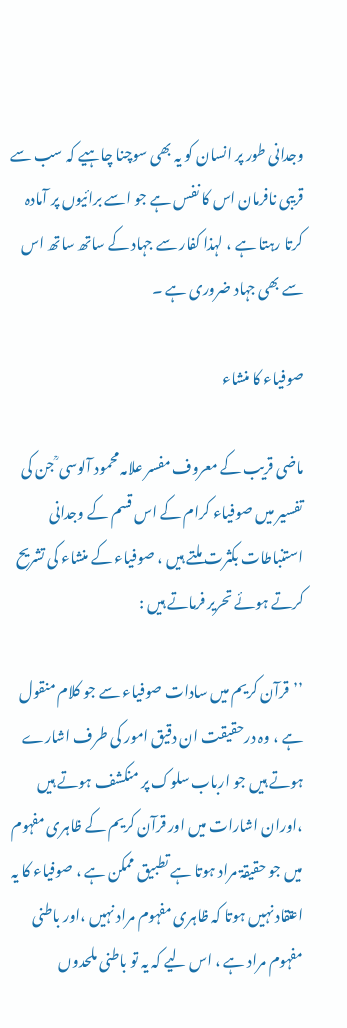وجدانی طور پر انسان کو یہ بھی سوچنا چاہیے کہ سب سے قریبی نافرمان اس کا نفس ہے جو اسے برائیوں پر آمادہ کرتا رہتا ہے ، لہذا کفار سے جہاد کے ساتھ ساتھ اس سے بھی جہاد ضروری ہے ۔

صوفیاء کا منشاء

ماضی قریب کے معروف مفسر علامہ محمود آلوسی ؒ جن کی تفسیر میں صوفیاء کرام کے اس قسم کے وجدانی استنباطات بکثرت ملتے ہیں ، صوفیاء کے منشاء کی تشریح کرتے ہوئے تحریر فرماتے ہیں :

’’قرآن کریم میں سادات صوفیاء سے جو کلام منقول ہے ، وہ درحقیقت ان دقیق امور کی طرف اشارے ہوتے ہیں جو ارباب سلوک پر منکشف ہوتے ہیں ،اوران اشارات میں اور قرآن کریم کے ظاہری مفہوم میں جو حقیقۃ مراد ہوتا ہے تطبیق ممکن ہے ، صوفیاء کا یہ اعتقاد نہیں ہوتا کہ ظاہری مفہوم مراد نہیں ،اور باطنی مفہوم مراد ہے ، اس لیے کہ یہ تو باطنی ملحدوں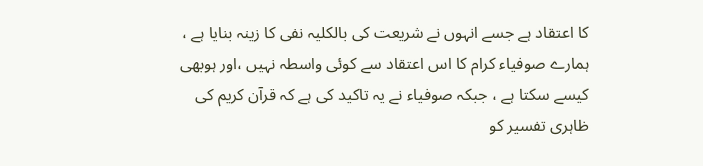کا اعتقاد ہے جسے انہوں نے شریعت کی بالکلیہ نفی کا زینہ بنایا ہے ، ہمارے صوفیاء کرام کا اس اعتقاد سے کوئی واسطہ نہیں ،اور ہوبھی کیسے سکتا ہے ، جبکہ صوفیاء نے یہ تاکید کی ہے کہ قرآن کریم کی ظاہری تفسیر کو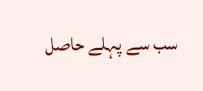سب سے پہلے حاصل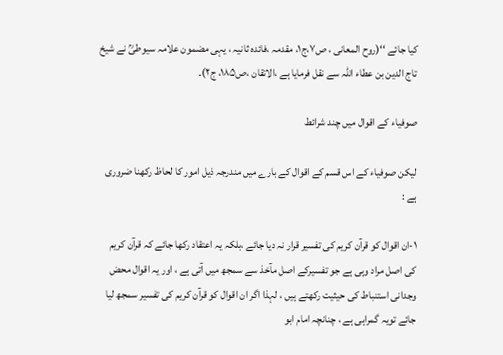کیا جائے ‘‘(روح المعانی ، ص۷،ج۱، مقدمہ ،فائدہ ثانیہ ، یہی مضمون علامہ سیوطیؒ نے شیخ تاج الدین بن عطاء اللہ سے نقل فرمایا ہے ،الاتقان ،ص۱۸۵، ج۲)۔

صوفیاء کے اقوال میں چند شرائط

لیکن صوفیاء کے اس قسم کے اقوال کے بارے میں مندرجہ ذیل امور کا لحاظ رکھنا ضروری ہے :

۱-ان اقوال کو قرآن کریم کی تفسیر قرار نہ دیا جائے ،بلکہ یہ اعتقاد رکھا جائے کہ قرآن کریم کی اصل مراد وہی ہے جو تفسیرکے اصل مآخذ سے سمجھ میں آتی ہے ، اور یہ اقوال محض وجدانی استنباط کی حیثیت رکھتے ہیں ، لہذا اگر ان اقوال کو قرآن کریم کی تفسیر سمجھ لیا جائے تویہ گمراہی ہے ، چنانچہ امام ابو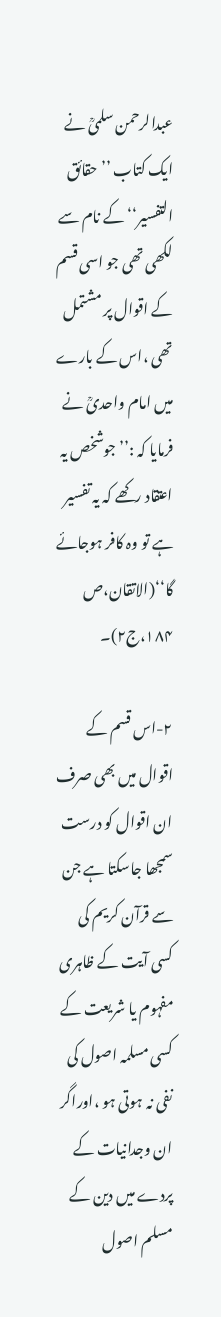عبدالرحمن سلمیؒ نے ایک کتاب ’’حقائق التفسیر‘‘کے نام سے لکھی تھی جو اسی قسم کے اقوال پر مشتمل تھی ،اس کے بارے میں امام واحدیؒ نے فرمایا کہ :’’جوشخص یہ اعتقاد رکھے کہ یہ تفسیر ہے تو وہ کافر ہوجائے گا‘‘(الاتقان،ص ۱۸۴،ج۲)۔

۲-اس قسم کے اقوال میں بھی صرف ان اقوال کو درست سمجھا جاسکتا ہے جن سے قرآن کریم کی کسی آیت کے ظاہری مفہوم یا شریعت کے کسی مسلمہ اصول کی نفی نہ ہوتی ہو ،اوراگر ان وجدانیات کے پردے میں دین کے مسلم اصول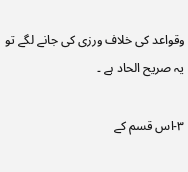وقواعد کی خلاف ورزی کی جانے لگے تو یہ صریح الحاد ہے ۔

۳-اس قسم کے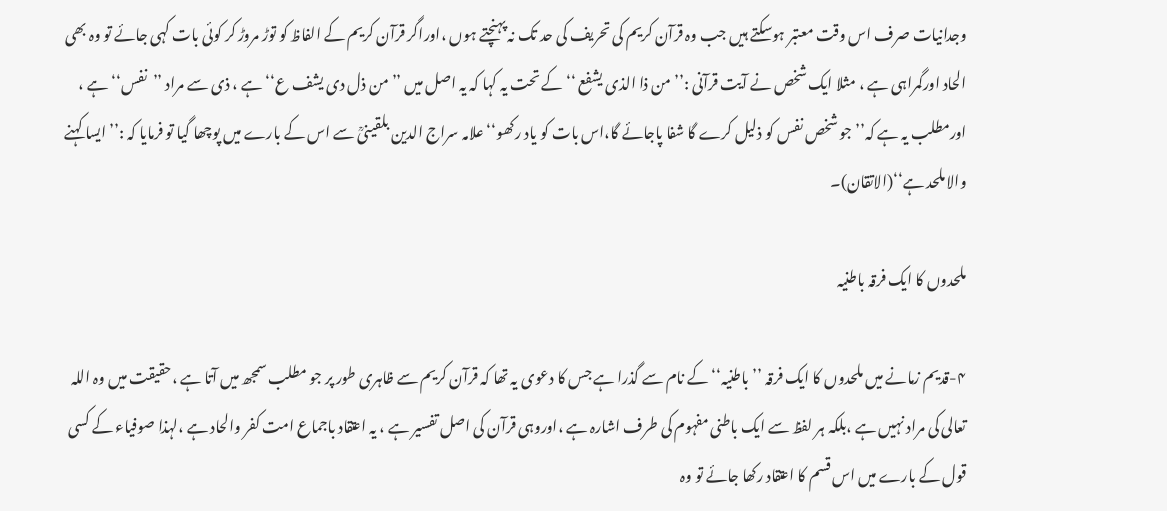وجدانیات صرف اس وقت معتبر ہوسکتے ہیں جب وہ قرآن کریم کی تحریف کی حد تک نہ پہنچتے ہوں ،اوراگر قرآن کریم کے الفاظ کو توڑ مروڑ کر کوئی بات کہی جائے تو وہ بھی الحاد اورگمراہی ہے ، مثلا ایک شخص نے آیت قرآنی :’’من ذا الذی یشفع ‘‘ کے تحت یہ کہا کہ یہ اصل میں ’’من ذل دی یشف ع‘‘ہے ، ذی سے مراد ’’نفس‘‘ہے ، اورمطلب یہ ہے کہ’’ جو شخص نفس کو ذلیل کرے گا شفا پاجائے گا،اس بات کو یاد رکھو‘‘علامہ سراج الدین بلقینیؒ سے اس کے بارے میں پوچھا گیا تو فرمایا کہ :’’ایسا کہنے والا ملحد ہے‘‘(الاتقان)۔

ملحدوں کا ایک فرقہ باطنیہ

۴-قدیم زمانے میں ملحدوں کا ایک فرقہ ’’باطنیہ‘‘ کے نام سے گذرا ہے جس کا دعوی یہ تھا کہ قرآن کریم سے ظاہری طور پر جو مطلب سمجھ میں آتا ہے ،حقیقت میں وہ اللہ تعالی کی مراد نہیں ہے ،بلکہ ہر لفظ سے ایک باطنی مفہوم کی طرف اشارہ ہے ،اوروہی قرآن کی اصل تفسیر ہے ، یہ اعتقاد باجماع امت کفر والحاد ہے ،لہذا صوفیاء کے کسی قول کے بارے میں اس قسم کا اعتقاد رکھا جائے تو وہ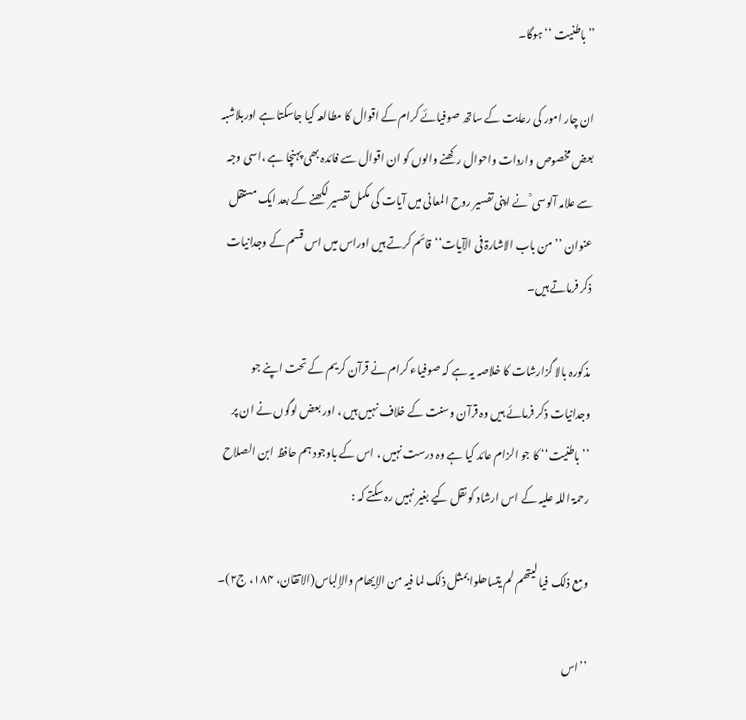’’باطنیت ‘‘ہوگا۔

ان چار امور کی رعایت کے ساتھ صوفیائے کرام کے اقوال کا مطالعہ کیا جاسکتا ہے اوربلاشبہ بعض مخصوص واردات واحوال رکھنے والوں کو ان اقوال سے فائدہ بھی پہنچا ہے ،اسی وجہ سے علامہ آلوسی ؒ نے اپنی تفسیر روح المعانی میں آیات کی مکمل تفسیر لکھنے کے بعد ایک مستقل عنوان ’’من باب الاشارۃ فی الآیات‘‘قائم کرتے ہیں اوراس میں اس قسم کے وجدانیات ذکر فرماتے ہیں۔

مذکورہ بالا گزارشات کا خلاصہ یہ ہے کہ صوفیاء کرام نے قرآن کریم کے تحت اپنے جو وجدانیات ذکر فرمائے ہیں وہ قرآن وسنت کے خلاف نہیں ہیں ، اور بعض لوگوں نے ان پر ’’باطنیت‘‘ کا جو الزام عائد کیا ہے وہ درست نہیں ، اس کے باوجود ہم حافظ ابن الصلاح رحمۃ اللہ علیہ کے اس ارشاد کو نقل کیے بغیر نہیں رہ سکتے کہ :

ومع ذلک فیا لیتھم لم یتساھلوا بمثل ذلک لما فیہ من الإیھام والإلباس(الاتقان، ۱۸۴، ج۲)۔

’’اس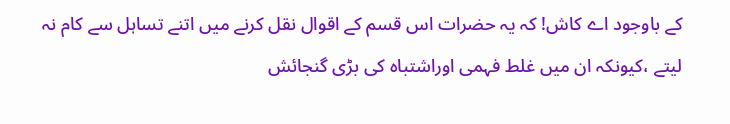کے باوجود اے کاش! کہ یہ حضرات اس قسم کے اقوال نقل کرنے میں اتنے تساہل سے کام نہ لیتے ،کیونکہ ان میں غلط فہمی اوراشتباہ کی بڑی گنجائش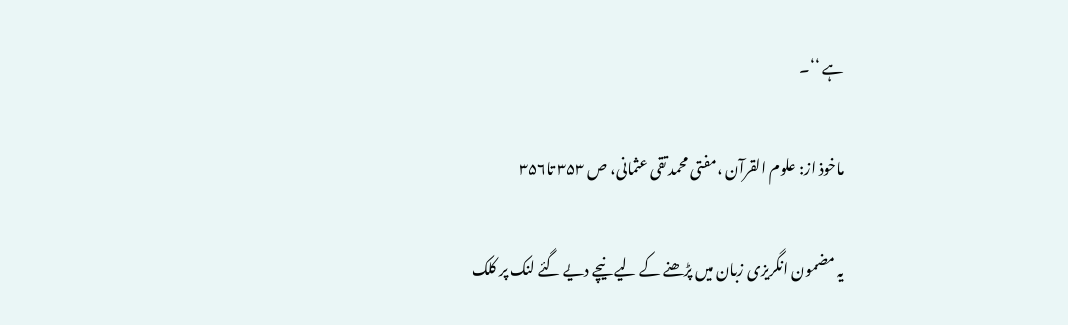ہے ‘‘۔

ماخوذ از: علوم القرآن ،مفتی محمد تقی عثمانی، ص ۳۵۳ تا۳۵۶

یہ مضمون انگریزی زبان میں پڑھنے کے لیے نیچے دیے گئے لنک پر کلک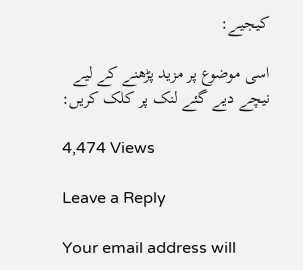کیجیے:

اسی موضوع پر مزید پڑھنے کے لیے نیچے دیے گئے لنک پر کلک کریں:

4,474 Views

Leave a Reply

Your email address will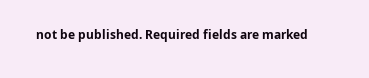not be published. Required fields are marked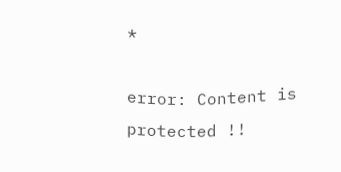*

error: Content is protected !!